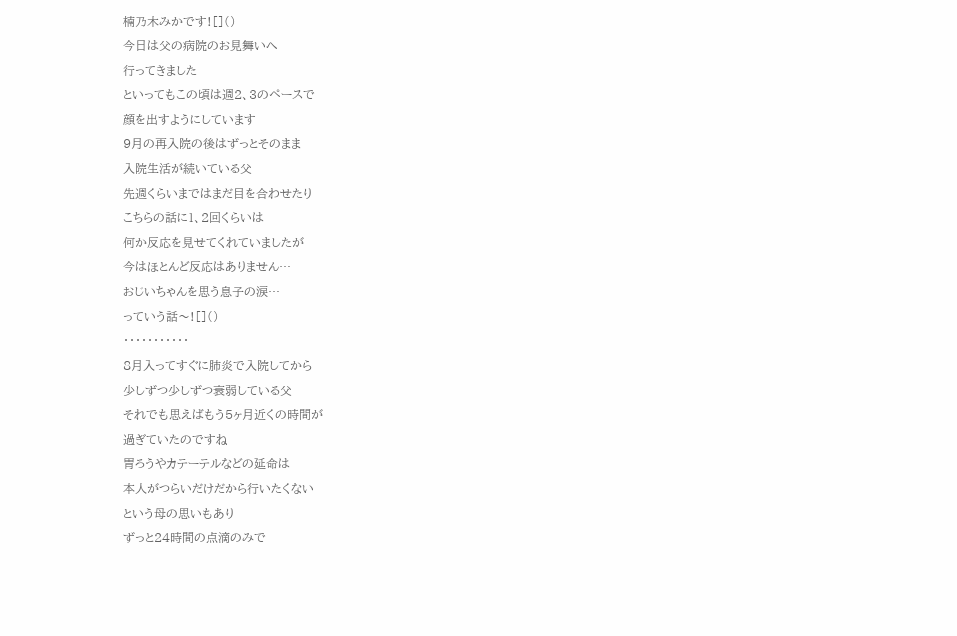楠乃木みかです![]()
今日は父の病院のお見舞いへ
行ってきました
といってもこの頃は週2、3のペースで
顔を出すようにしています
9月の再入院の後はずっとそのまま
入院生活が続いている父
先週くらいまではまだ目を合わせたり
こちらの話に1、2回くらいは
何か反応を見せてくれていましたが
今はほとんど反応はありません…
おじいちゃんを思う息子の涙…
っていう話〜![]()
・・・・・・・・・・・
8月入ってすぐに肺炎で入院してから
少しずつ少しずつ衰弱している父
それでも思えばもう5ヶ月近くの時間が
過ぎていたのですね
胃ろうやカテーテルなどの延命は
本人がつらいだけだから行いたくない
という母の思いもあり
ずっと24時間の点滴のみで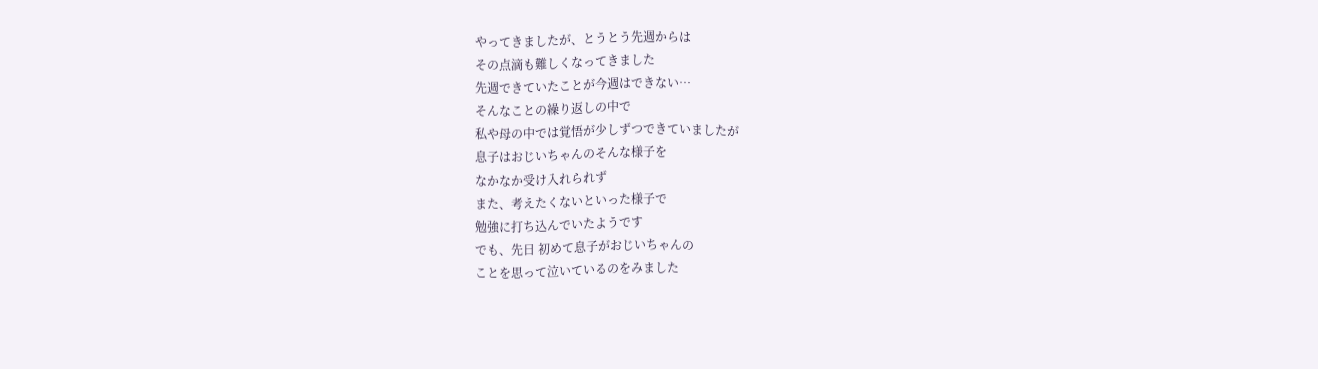やってきましたが、とうとう先週からは
その点滴も難しくなってきました
先週できていたことが今週はできない…
そんなことの繰り返しの中で
私や母の中では覚悟が少しずつできていましたが
息子はおじいちゃんのそんな様子を
なかなか受け入れられず
また、考えたくないといった様子で
勉強に打ち込んでいたようです
でも、先日 初めて息子がおじいちゃんの
ことを思って泣いているのをみました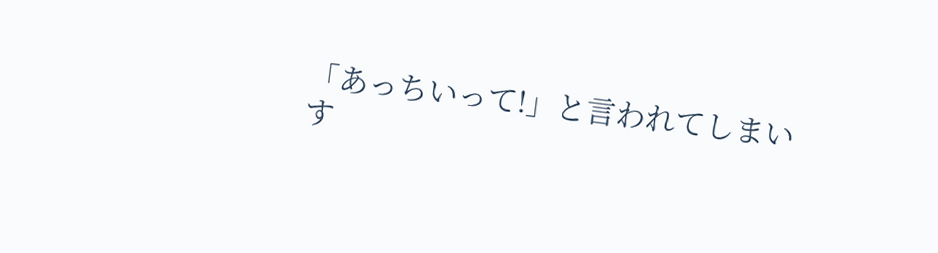「あっちいって!」と言われてしまい
す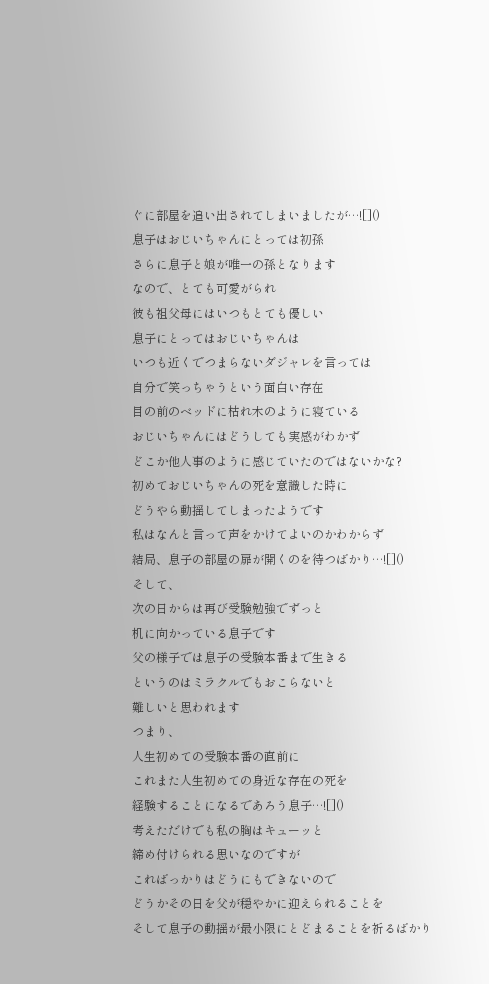ぐに部屋を追い出されてしまいましたが…![]()
息子はおじいちゃんにとっては初孫
さらに息子と娘が唯一の孫となります
なので、とても可愛がられ
彼も祖父母にはいつもとても優しい
息子にとってはおじいちゃんは
いつも近くでつまらないダジャレを言っては
自分で笑っちゃうという面白い存在
目の前のベッドに枯れ木のように寝ている
おじいちゃんにはどうしても実感がわかず
どこか他人事のように感じていたのではないかな?
初めておじいちゃんの死を意識した時に
どうやら動揺してしまったようです
私はなんと言って声をかけてよいのかわからず
結局、息子の部屋の扉が開くのを待つばかり…![]()
そして、
次の日からは再び受験勉強でずっと
机に向かっている息子です
父の様子では息子の受験本番まで生きる
というのはミラクルでもおこらないと
難しいと思われます
つまり、
人生初めての受験本番の直前に
これまた人生初めての身近な存在の死を
経験することになるであろう息子…![]()
考えただけでも私の胸はキューッと
締め付けられる思いなのですが
こればっかりはどうにもできないので
どうかその日を父が穏やかに迎えられることを
そして息子の動揺が最小限にとどまることを祈るばかり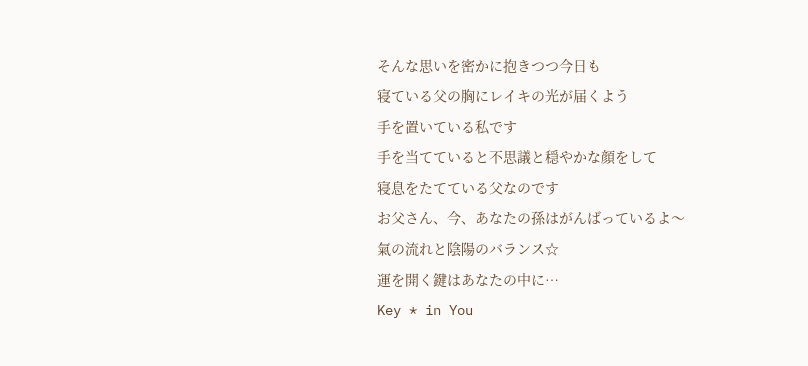そんな思いを密かに抱きつつ今日も
寝ている父の胸にレイキの光が届くよう
手を置いている私です
手を当てていると不思議と穏やかな顔をして
寝息をたてている父なのです
お父さん、今、あなたの孫はがんばっているよ〜
氣の流れと陰陽のバランス☆
運を開く鍵はあなたの中に…
Key * in You